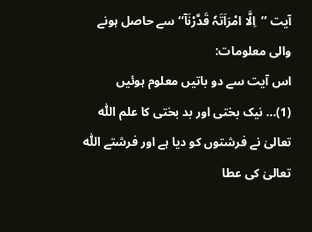آیت ’’اِلَّا امْرَاَتَہٗ قَدَّرْنَاۤ‘‘سے حاصل ہونے والی معلومات:
اس آیت سے دو باتیں معلوم ہوئیں
(1)… نیک بختی اور بد بختی کا علم اللّٰہ تعالیٰ نے فرشتوں کو دیا ہے اور فرشتے اللّٰہ تعالیٰ کی عطا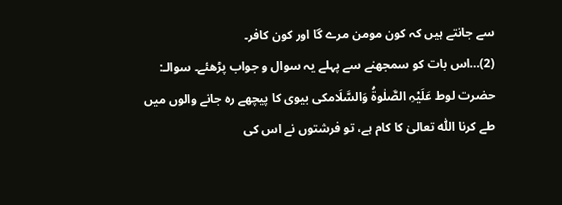سے جانتے ہیں کہ کون مومن مرے گا اور کون کافر۔
(2)…اس بات کو سمجھنے سے پہلے یہ سوال و جواب پڑھئے۔ سوالـ: حضرت لوط عَلَیْہِ الصَّلٰوۃُ وَالسَّلَامکی بیوی کا پیچھے رہ جانے والوں میں طے کرنا اللّٰہ تعالیٰ کا کام ہے، تو فرشتوں نے اس کی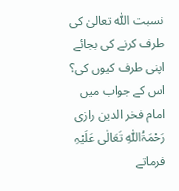نسبت اللّٰہ تعالیٰ کی طرف کرنے کی بجائے اپنی طرف کیوں کی؟ اس کے جواب میں امام فخر الدین رازی رَحْمَۃُاللّٰہِ تَعَالٰی عَلَیْہِ فرماتے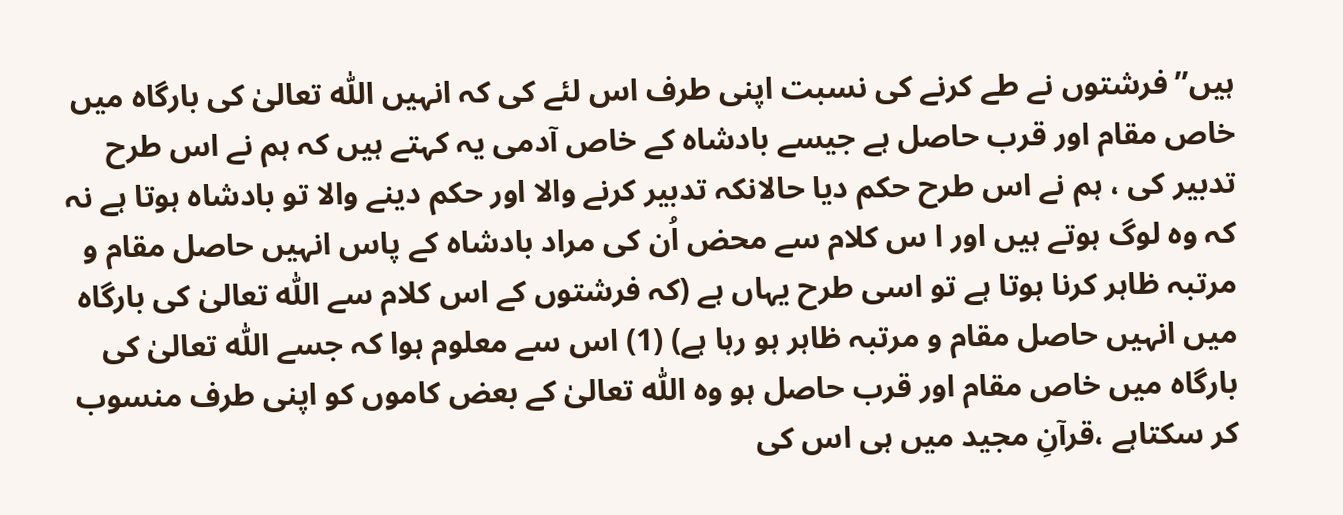ہیں’’فرشتوں نے طے کرنے کی نسبت اپنی طرف اس لئے کی کہ انہیں اللّٰہ تعالیٰ کی بارگاہ میں خاص مقام اور قرب حاصل ہے جیسے بادشاہ کے خاص آدمی یہ کہتے ہیں کہ ہم نے اس طرح تدبیر کی ، ہم نے اس طرح حکم دیا حالانکہ تدبیر کرنے والا اور حکم دینے والا تو بادشاہ ہوتا ہے نہ کہ وہ لوگ ہوتے ہیں اور ا س کلام سے محض اُن کی مراد بادشاہ کے پاس انہیں حاصل مقام و مرتبہ ظاہر کرنا ہوتا ہے تو اسی طرح یہاں ہے (کہ فرشتوں کے اس کلام سے اللّٰہ تعالیٰ کی بارگاہ میں انہیں حاصل مقام و مرتبہ ظاہر ہو رہا ہے) (1) اس سے معلوم ہوا کہ جسے اللّٰہ تعالیٰ کی بارگاہ میں خاص مقام اور قرب حاصل ہو وہ اللّٰہ تعالیٰ کے بعض کاموں کو اپنی طرف منسوب کر سکتاہے ،قرآنِ مجید میں ہی اس کی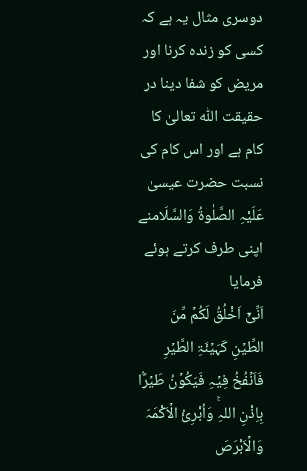دوسری مثال یہ ہے کہ کسی کو زندہ کرنا اور مریض کو شفا دینا در حقیقت اللّٰہ تعالیٰ کا کام ہے اور اس کام کی نسبت حضرت عیسیٰ عَلَیْہِ الصَّلٰوۃُ وَالسَّلَامنے اپنی طرف کرتے ہوئے فرمایا
اَنِّیۡۤ اَخْلُقُ لَکُمۡ مِّنَ الطِّیۡنِ کَہَیۡئَۃِ الطَّیۡرِ فَاَنۡفُخُ فِیۡہِ فَیَکُوۡنُ طَیۡرًۢا بِاِذْنِ اللہِۚ وَاُبْرِیُٔ الۡاَکْمَہَ وَالۡاَبْرَصَ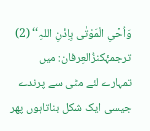وَاُحۡیِ الْمَوْتٰی بِاِذْنِ اللہِ‘‘ (2)
ترجمۂکنزُالعِرفان: میں تمہارے لئے مٹی سے پرندے جیسی ایک شکل بناتاہوں پھر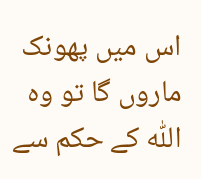اس میں پھونک ماروں گا تو وہ اللّٰہ کے حکم سے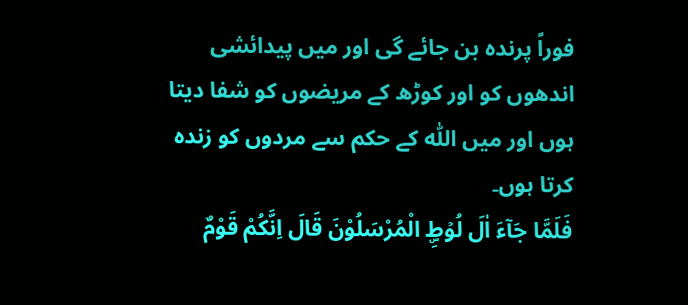فوراً پرندہ بن جائے گی اور میں پیدائشی اندھوں کو اور کوڑھ کے مریضوں کو شفا دیتا ہوں اور میں اللّٰہ کے حکم سے مردوں کو زندہ کرتا ہوں۔
فَلَمَّا جَآءَ اٰلَ لُوۡطِۣ الْمُرْسَلُوْنَ قَالَ اِنَّکُمْ قَوْمٌ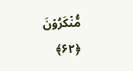مُّنۡکَرُوۡنَ ﴿۶۲﴾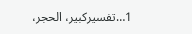1…تفسیرکبیر، الحجر،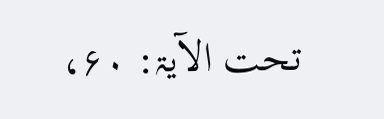تحت الآیۃ: ۶۰،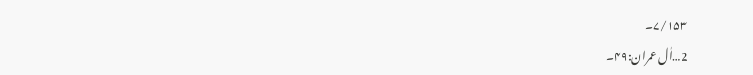۷/۱۵۳۔
2…اٰل عمران:۴۹۔